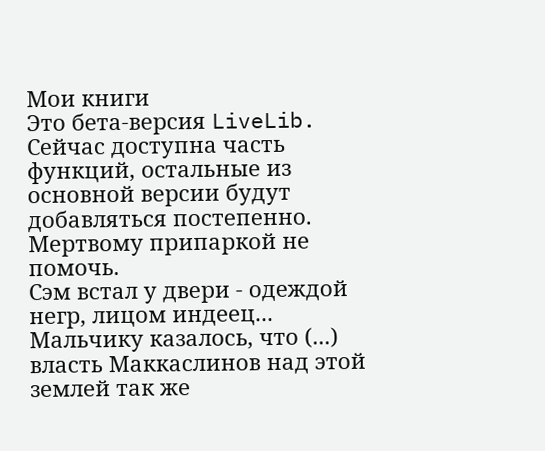Мои книги
Это бета-версия LiveLib. Сейчас доступна часть функций, остальные из основной версии будут добавляться постепенно.
Мертвому припаркой не помочь.
Сэм встал у двери - одеждой негр, лицом индеец...
Мальчику казалось, что (...) власть Маккаслинов над этой землей так же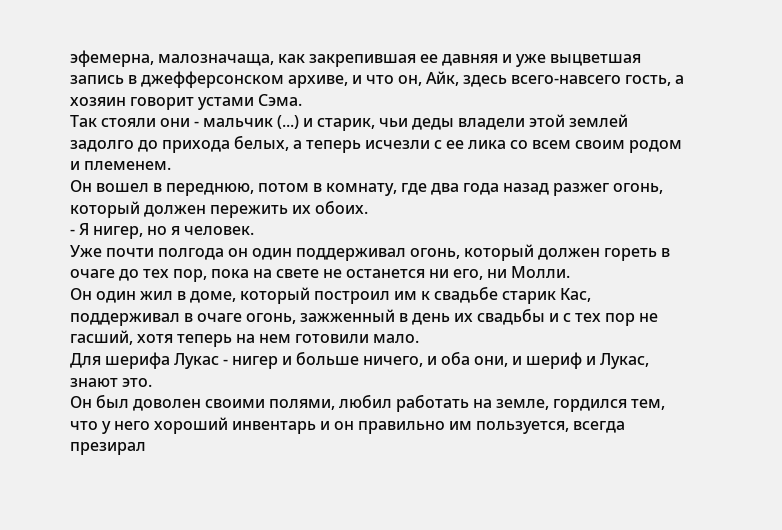эфемерна, малозначаща, как закрепившая ее давняя и уже выцветшая запись в джефферсонском архиве, и что он, Айк, здесь всего-навсего гость, а хозяин говорит устами Сэма.
Так стояли они - мальчик (...) и старик, чьи деды владели этой землей задолго до прихода белых, а теперь исчезли с ее лика со всем своим родом и племенем.
Он вошел в переднюю, потом в комнату, где два года назад разжег огонь, который должен пережить их обоих.
- Я нигер, но я человек.
Уже почти полгода он один поддерживал огонь, который должен гореть в очаге до тех пор, пока на свете не останется ни его, ни Молли.
Он один жил в доме, который построил им к свадьбе старик Каc, поддерживал в очаге огонь, зажженный в день их свадьбы и с тех пор не гасший, хотя теперь на нем готовили мало.
Для шерифа Лукас - нигер и больше ничего, и оба они, и шериф и Лукас, знают это.
Он был доволен своими полями, любил работать на земле, гордился тем, что у него хороший инвентарь и он правильно им пользуется, всегда презирал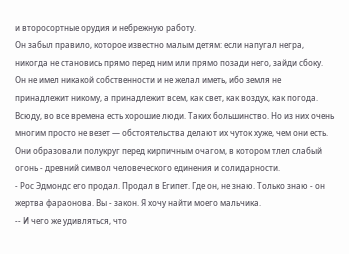и второсортные орудия и небрежную работу.
Он забыл правило, которое известно малым детям: если напугал негра, никогда не становись прямо перед ним или прямо позади него, зайди сбоку.
Он не имел никакой собственности и не желал иметь, ибо земля не принадлежит никому, а принадлежит всем, как свет, как воздух, как погода.
Всюду, во все времена есть хорошие люди. Таких большинство. Но из них очень многим просто не везет — обстоятельства делают их чуток хуже, чем они есть.
Они образовали полукруг перед кирпичным очагом, в котором тлел слабый огонь - древний символ человеческого единения и солидарности.
- Рос Эдмондс его продал. Продал в Египет. Где он, не знаю. Только знаю - он жертва фараонова. Вы - закон. Я хочу найти моего мальчика.
-- И чего же удивляться, что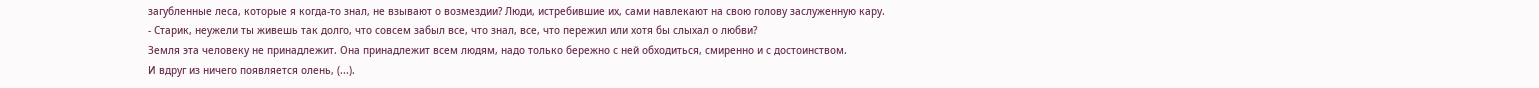загубленные леса, которые я когда-то знал, не взывают о возмездии? Люди, истребившие их, сами навлекают на свою голову заслуженную кару.
- Старик, неужели ты живешь так долго, что совсем забыл все, что знал, все, что пережил или хотя бы слыхал о любви?
Земля эта человеку не принадлежит. Она принадлежит всем людям, надо только бережно с ней обходиться, смиренно и с достоинством.
И вдруг из ничего появляется олень, (...).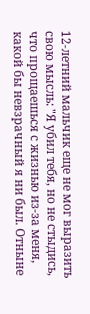12-летний мальчик еще не мог выразить свою мысль: "Я убил тебя, но не стыдись, что прощаешься с жизнью из-за меня, какой бы невзрачный я ни был. Отныне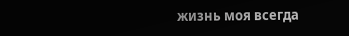жизнь моя всегда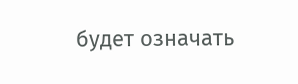будет означать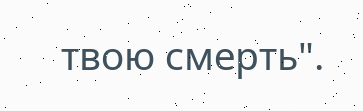твою смерть".